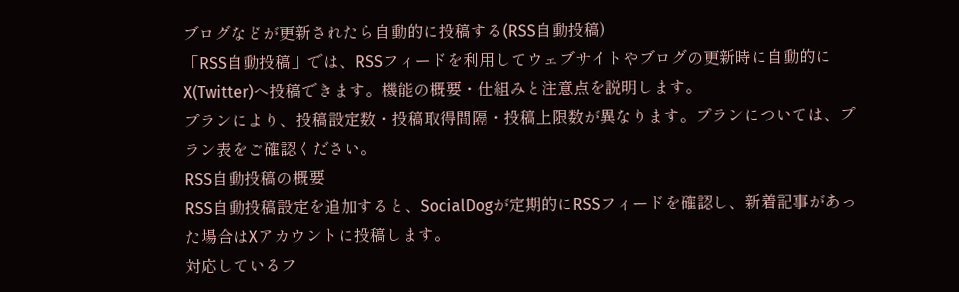ブログなどが更新されたら自動的に投稿する(RSS自動投稿)
「RSS自動投稿」では、RSSフィードを利用してウェブサイトやブログの更新時に自動的にX(Twitter)へ投稿できます。機能の概要・仕組みと注意点を説明します。
プランにより、投稿設定数・投稿取得間隔・投稿上限数が異なります。プランについては、プラン表をご確認ください。
RSS自動投稿の概要
RSS自動投稿設定を追加すると、SocialDogが定期的にRSSフィードを確認し、新着記事があった場合はXアカウントに投稿します。
対応しているフ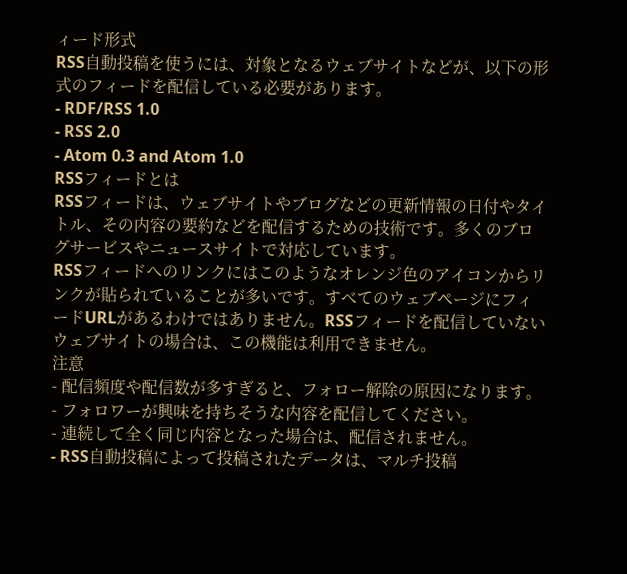ィード形式
RSS自動投稿を使うには、対象となるウェブサイトなどが、以下の形式のフィードを配信している必要があります。
- RDF/RSS 1.0
- RSS 2.0
- Atom 0.3 and Atom 1.0
RSSフィードとは
RSSフィードは、ウェブサイトやブログなどの更新情報の日付やタイトル、その内容の要約などを配信するための技術です。多くのブログサービスやニュースサイトで対応しています。
RSSフィードへのリンクにはこのようなオレンジ色のアイコンからリンクが貼られていることが多いです。すべてのウェブページにフィードURLがあるわけではありません。RSSフィードを配信していないウェブサイトの場合は、この機能は利用できません。
注意
- 配信頻度や配信数が多すぎると、フォロー解除の原因になります。
- フォロワーが興味を持ちそうな内容を配信してください。
- 連続して全く同じ内容となった場合は、配信されません。
- RSS自動投稿によって投稿されたデータは、マルチ投稿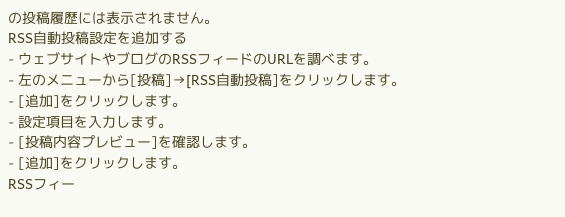の投稿履歴には表示されません。
RSS自動投稿設定を追加する
- ウェブサイトやブログのRSSフィードのURLを調べます。
- 左のメニューから[投稿]→[RSS自動投稿]をクリックします。
- [追加]をクリックします。
- 設定項目を入力します。
- [投稿内容プレビュー]を確認します。
- [追加]をクリックします。
RSSフィー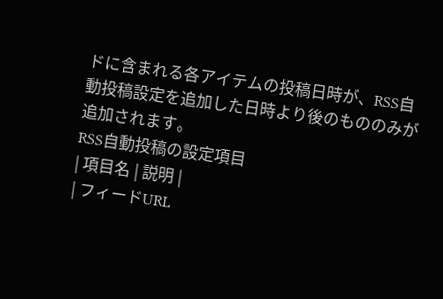ドに含まれる各アイテムの投稿日時が、RSS自動投稿設定を追加した日時より後のもののみが追加されます。
RSS自動投稿の設定項目
| 項目名 | 説明 |
| フィードURL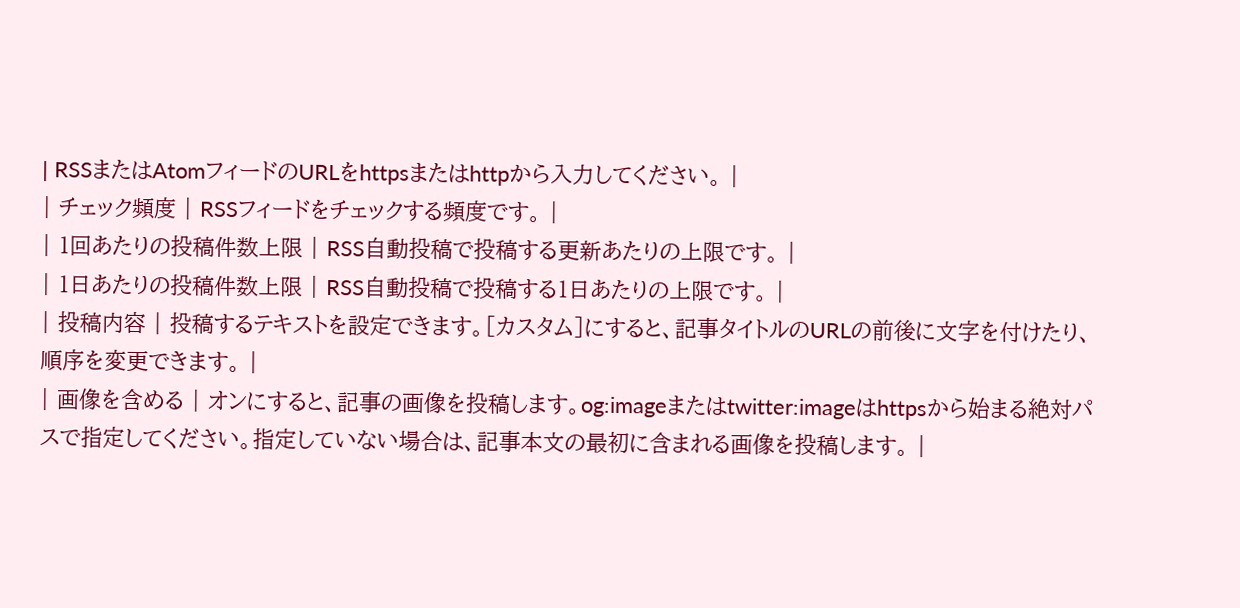| RSSまたはAtomフィードのURLをhttpsまたはhttpから入力してください。 |
| チェック頻度 | RSSフィードをチェックする頻度です。 |
| 1回あたりの投稿件数上限 | RSS自動投稿で投稿する更新あたりの上限です。 |
| 1日あたりの投稿件数上限 | RSS自動投稿で投稿する1日あたりの上限です。 |
| 投稿内容 | 投稿するテキストを設定できます。[カスタム]にすると、記事タイトルのURLの前後に文字を付けたり、順序を変更できます。 |
| 画像を含める | オンにすると、記事の画像を投稿します。og:imageまたはtwitter:imageはhttpsから始まる絶対パスで指定してください。指定していない場合は、記事本文の最初に含まれる画像を投稿します。 |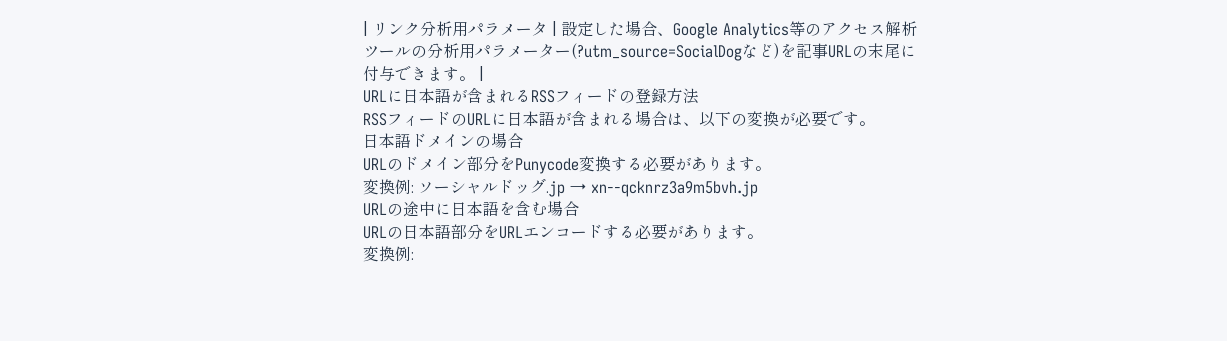| リンク分析用パラメータ | 設定した場合、Google Analytics等のアクセス解析ツールの分析用パラメーター(?utm_source=SocialDogなど)を記事URLの末尾に付与できます。 |
URLに日本語が含まれるRSSフィードの登録方法
RSSフィードのURLに日本語が含まれる場合は、以下の変換が必要です。
日本語ドメインの場合
URLのドメイン部分をPunycode変換する必要があります。
変換例: ソーシャルドッグ.jp → xn--qcknrz3a9m5bvh.jp
URLの途中に日本語を含む場合
URLの日本語部分をURLエンコードする必要があります。
変換例: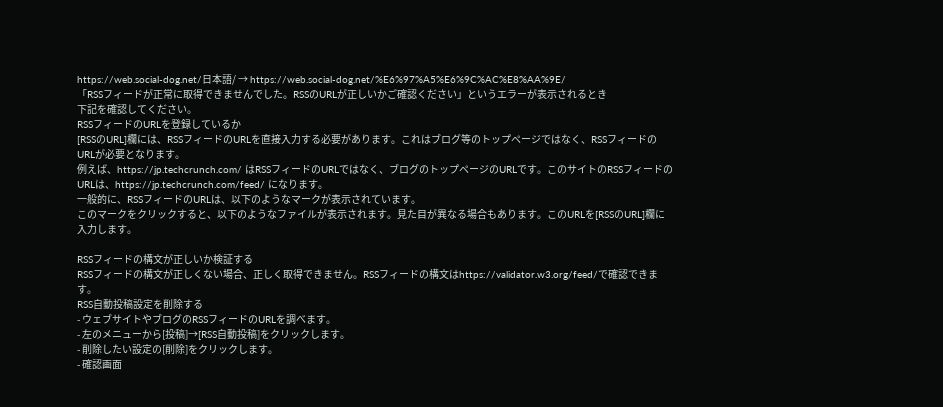https://web.social-dog.net/日本語/ → https://web.social-dog.net/%E6%97%A5%E6%9C%AC%E8%AA%9E/
「RSSフィードが正常に取得できませんでした。RSSのURLが正しいかご確認ください」というエラーが表示されるとき
下記を確認してください。
RSSフィードのURLを登録しているか
[RSSのURL]欄には、RSSフィードのURLを直接入力する必要があります。これはブログ等のトップページではなく、RSSフィードのURLが必要となります。
例えば、https://jp.techcrunch.com/ はRSSフィードのURLではなく、ブログのトップページのURLです。このサイトのRSSフィードのURLは、https://jp.techcrunch.com/feed/ になります。
一般的に、RSSフィードのURLは、以下のようなマークが表示されています。
このマークをクリックすると、以下のようなファイルが表示されます。見た目が異なる場合もあります。このURLを[RSSのURL]欄に入力します。

RSSフィードの構文が正しいか検証する
RSSフィードの構文が正しくない場合、正しく取得できません。RSSフィードの構文はhttps://validator.w3.org/feed/で確認できます。
RSS自動投稿設定を削除する
- ウェブサイトやブログのRSSフィードのURLを調べます。
- 左のメニューから[投稿]→[RSS自動投稿]をクリックします。
- 削除したい設定の[削除]をクリックします。
- 確認画面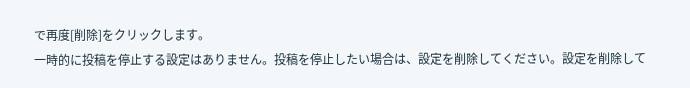で再度[削除]をクリックします。
一時的に投稿を停止する設定はありません。投稿を停止したい場合は、設定を削除してください。設定を削除して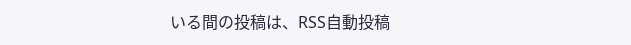いる間の投稿は、RSS自動投稿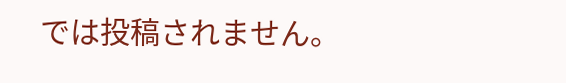では投稿されません。